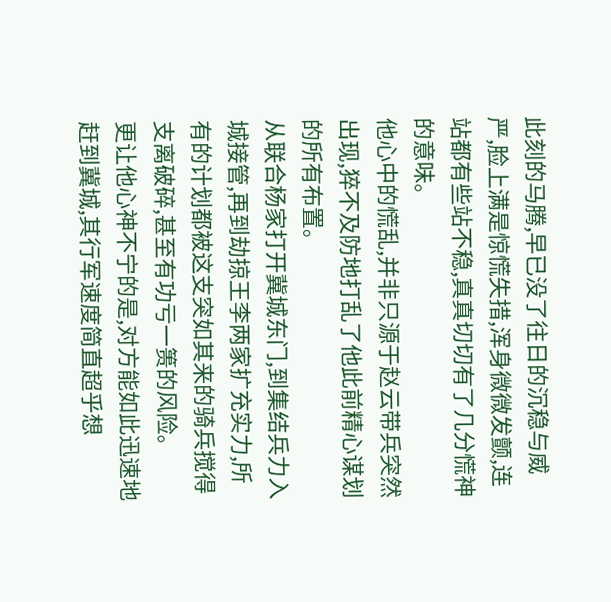此刻的马腾,早已没了往日的沉稳与威严,脸上满是惊慌失措,浑身微微发颤,连站都有些站不稳,真真切切有了几分慌神的意味。
他心中的慌乱,并非只源于赵云带兵突然出现,猝不及防地打乱了他此前精心谋划的所有布置。
从联合杨家打开冀城东门,到集结兵力入城接管,再到劫掠王李两家扩充实力,所有的计划都被这支突如其来的骑兵搅得支离破碎,甚至有功亏一篑的风险。
更让他心神不宁的是,对方能如此迅速地赶到冀城,其行军速度简直超乎想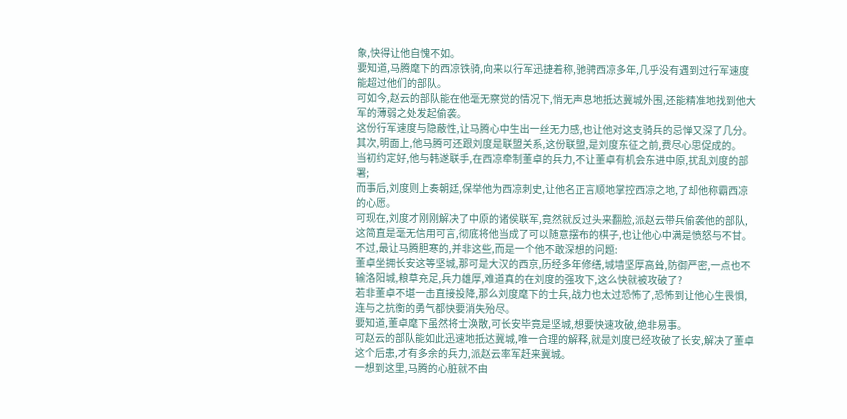象,快得让他自愧不如。
要知道,马腾麾下的西凉铁骑,向来以行军迅捷着称,驰骋西凉多年,几乎没有遇到过行军速度能超过他们的部队。
可如今,赵云的部队能在他毫无察觉的情况下,悄无声息地抵达冀城外围,还能精准地找到他大军的薄弱之处发起偷袭。
这份行军速度与隐蔽性,让马腾心中生出一丝无力感,也让他对这支骑兵的忌惮又深了几分。
其次,明面上,他马腾可还跟刘度是联盟关系,这份联盟,是刘度东征之前,费尽心思促成的。
当初约定好,他与韩遂联手,在西凉牵制董卓的兵力,不让董卓有机会东进中原,扰乱刘度的部署;
而事后,刘度则上奏朝廷,保举他为西凉刺史,让他名正言顺地掌控西凉之地,了却他称霸西凉的心愿。
可现在,刘度才刚刚解决了中原的诸侯联军,竟然就反过头来翻脸,派赵云带兵偷袭他的部队,这简直是毫无信用可言,彻底将他当成了可以随意摆布的棋子,也让他心中满是愤怒与不甘。
不过,最让马腾胆寒的,并非这些,而是一个他不敢深想的问题:
董卓坐拥长安这等坚城,那可是大汉的西京,历经多年修缮,城墙坚厚高耸,防御严密,一点也不输洛阳城,粮草充足,兵力雄厚,难道真的在刘度的强攻下,这么快就被攻破了?
若非董卓不堪一击直接投降,那么刘度麾下的士兵,战力也太过恐怖了,恐怖到让他心生畏惧,连与之抗衡的勇气都快要消失殆尽。
要知道,董卓麾下虽然将士涣散,可长安毕竟是坚城,想要快速攻破,绝非易事。
可赵云的部队能如此迅速地抵达冀城,唯一合理的解释,就是刘度已经攻破了长安,解决了董卓这个后患,才有多余的兵力,派赵云率军赶来冀城。
一想到这里,马腾的心脏就不由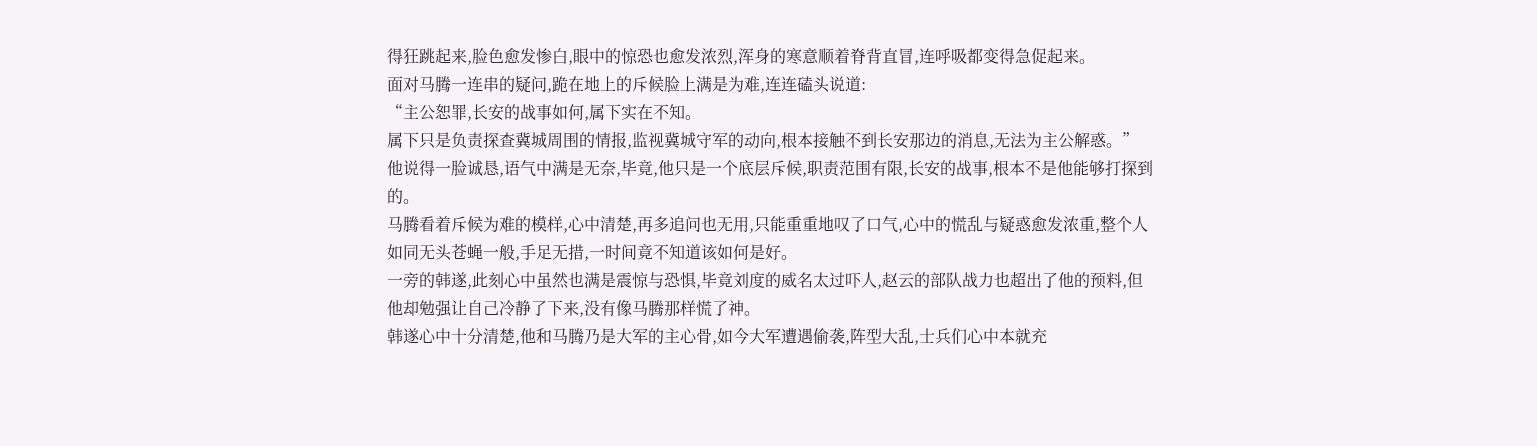得狂跳起来,脸色愈发惨白,眼中的惊恐也愈发浓烈,浑身的寒意顺着脊背直冒,连呼吸都变得急促起来。
面对马腾一连串的疑问,跪在地上的斥候脸上满是为难,连连磕头说道:
“主公恕罪,长安的战事如何,属下实在不知。
属下只是负责探查冀城周围的情报,监视冀城守军的动向,根本接触不到长安那边的消息,无法为主公解惑。”
他说得一脸诚恳,语气中满是无奈,毕竟,他只是一个底层斥候,职责范围有限,长安的战事,根本不是他能够打探到的。
马腾看着斥候为难的模样,心中清楚,再多追问也无用,只能重重地叹了口气,心中的慌乱与疑惑愈发浓重,整个人如同无头苍蝇一般,手足无措,一时间竟不知道该如何是好。
一旁的韩遂,此刻心中虽然也满是震惊与恐惧,毕竟刘度的威名太过吓人,赵云的部队战力也超出了他的预料,但他却勉强让自己冷静了下来,没有像马腾那样慌了神。
韩遂心中十分清楚,他和马腾乃是大军的主心骨,如今大军遭遇偷袭,阵型大乱,士兵们心中本就充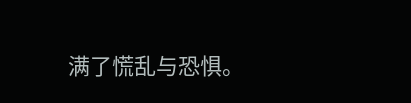满了慌乱与恐惧。